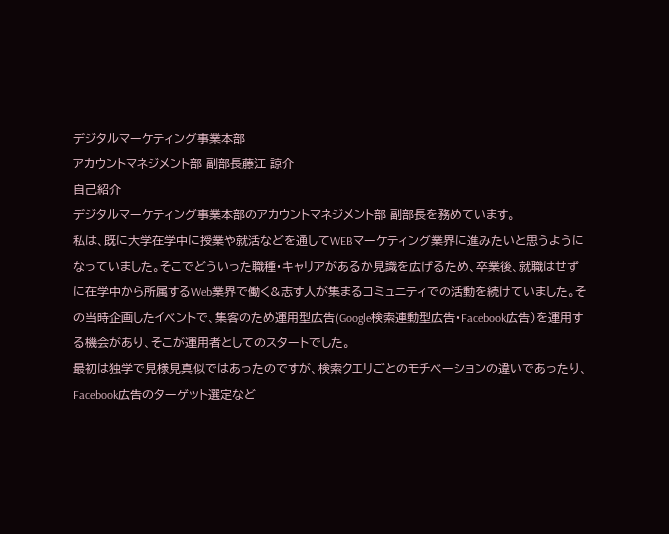デジタルマーケティング事業本部
アカウントマネジメント部 副部長藤江 諒介
自己紹介
デジタルマーケティング事業本部のアカウントマネジメント部 副部長を務めています。
私は、既に大学在学中に授業や就活などを通してWEBマーケティング業界に進みたいと思うようになっていました。そこでどういった職種・キャリアがあるか見識を広げるため、卒業後、就職はせずに在学中から所属するWeb業界で働く&志す人が集まるコミュニティでの活動を続けていました。その当時企画したイベントで、集客のため運用型広告(Google検索連動型広告・Facebook広告)を運用する機会があり、そこが運用者としてのスタートでした。
最初は独学で見様見真似ではあったのですが、検索クエリごとのモチベーションの違いであったり、Facebook広告のターゲット選定など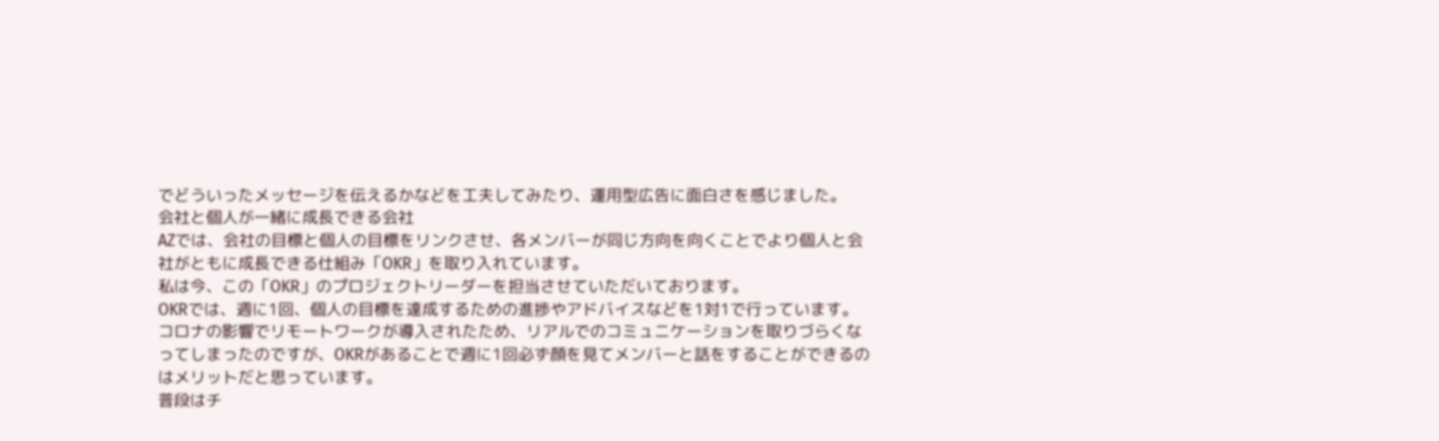でどういったメッセージを伝えるかなどを工夫してみたり、運用型広告に面白さを感じました。
会社と個人が一緒に成長できる会社
AZでは、会社の目標と個人の目標をリンクさせ、各メンバーが同じ方向を向くことでより個人と会社がともに成長できる仕組み「OKR」を取り入れています。
私は今、この「OKR」のプロジェクトリーダーを担当させていただいております。
OKRでは、週に1回、個人の目標を達成するための進捗やアドバイスなどを1対1で行っています。
コロナの影響でリモートワークが導入されたため、リアルでのコミュニケーションを取りづらくなってしまったのですが、OKRがあることで週に1回必ず顔を見てメンバーと話をすることができるのはメリットだと思っています。
普段はチ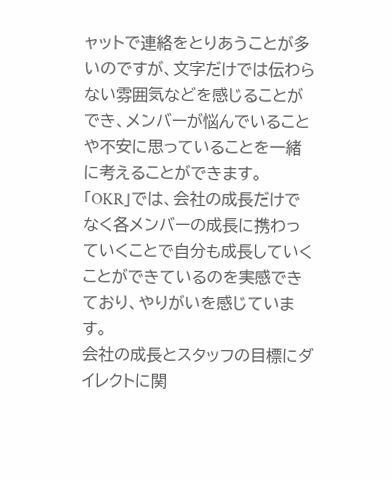ャットで連絡をとりあうことが多いのですが、文字だけでは伝わらない雰囲気などを感じることができ、メンバーが悩んでいることや不安に思っていることを一緒に考えることができます。
「OKR」では、会社の成長だけでなく各メンバーの成長に携わっていくことで自分も成長していくことができているのを実感できており、やりがいを感じています。
会社の成長とスタッフの目標にダイレクトに関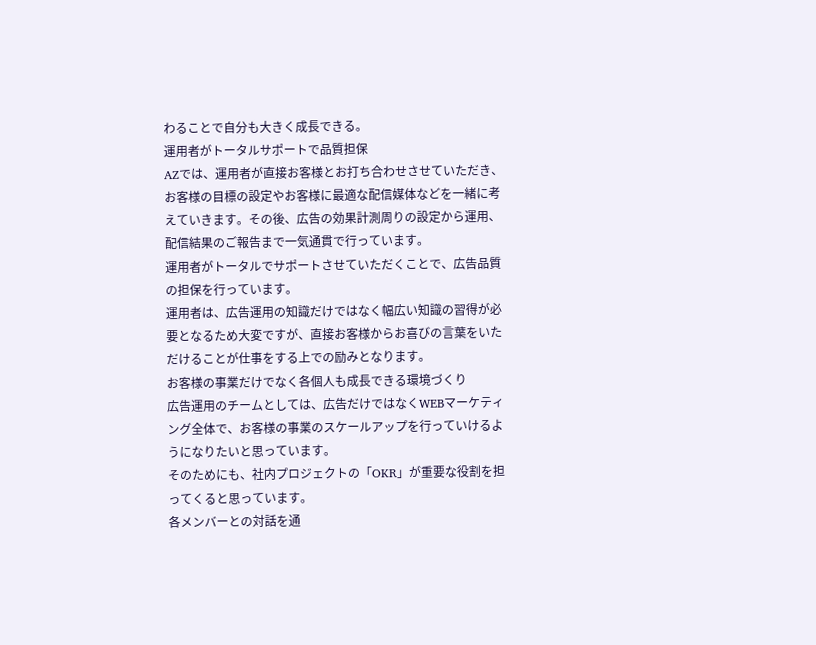わることで自分も大きく成長できる。
運用者がトータルサポートで品質担保
AZでは、運用者が直接お客様とお打ち合わせさせていただき、お客様の目標の設定やお客様に最適な配信媒体などを一緒に考えていきます。その後、広告の効果計測周りの設定から運用、配信結果のご報告まで一気通貫で行っています。
運用者がトータルでサポートさせていただくことで、広告品質の担保を行っています。
運用者は、広告運用の知識だけではなく幅広い知識の習得が必要となるため大変ですが、直接お客様からお喜びの言葉をいただけることが仕事をする上での励みとなります。
お客様の事業だけでなく各個人も成長できる環境づくり
広告運用のチームとしては、広告だけではなくWEBマーケティング全体で、お客様の事業のスケールアップを行っていけるようになりたいと思っています。
そのためにも、社内プロジェクトの「OKR」が重要な役割を担ってくると思っています。
各メンバーとの対話を通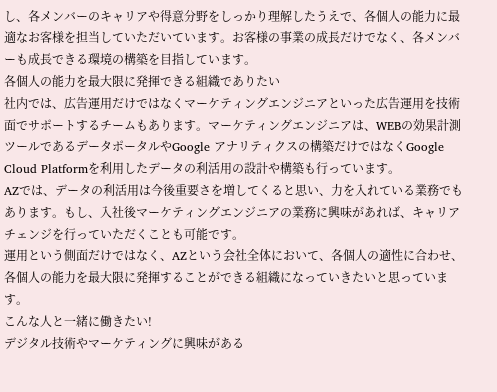し、各メンバーのキャリアや得意分野をしっかり理解したうえで、各個人の能力に最適なお客様を担当していただいています。お客様の事業の成長だけでなく、各メンバーも成長できる環境の構築を目指しています。
各個人の能力を最大限に発揮できる組織でありたい
社内では、広告運用だけではなくマーケティングエンジニアといった広告運用を技術面でサポートするチームもあります。マーケティングエンジニアは、WEBの効果計測ツールであるデータポータルやGoogle アナリティクスの構築だけではなくGoogle Cloud Platformを利用したデータの利活用の設計や構築も行っています。
AZでは、データの利活用は今後重要さを増してくると思い、力を入れている業務でもあります。もし、入社後マーケティングエンジニアの業務に興味があれば、キャリアチェンジを行っていただくことも可能です。
運用という側面だけではなく、AZという会社全体において、各個人の適性に合わせ、各個人の能力を最大限に発揮することができる組織になっていきたいと思っています。
こんな人と一緒に働きたい!
デジタル技術やマーケティングに興味がある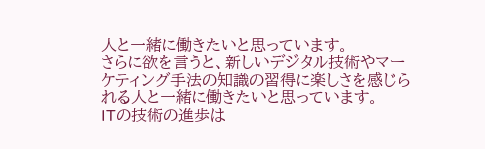人と一緒に働きたいと思っています。
さらに欲を言うと、新しいデジタル技術やマーケティング手法の知識の習得に楽しさを感じられる人と一緒に働きたいと思っています。
ITの技術の進歩は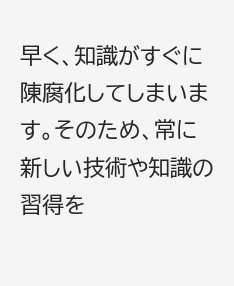早く、知識がすぐに陳腐化してしまいます。そのため、常に新しい技術や知識の習得を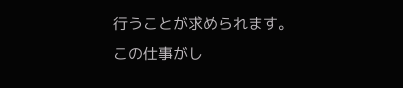行うことが求められます。
この仕事がし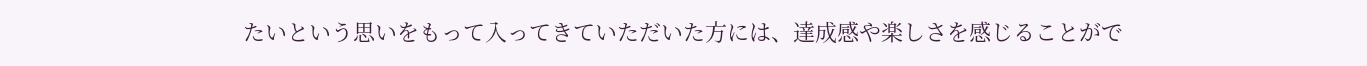たいという思いをもって入ってきていただいた方には、達成感や楽しさを感じることがで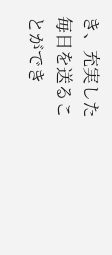き、充実した毎日を送ることができ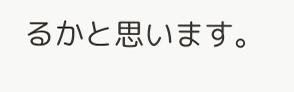るかと思います。